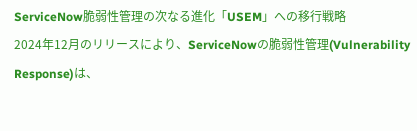ServiceNow脆弱性管理の次なる進化「USEM」への移行戦略
2024年12月のリリースにより、ServiceNowの脆弱性管理(Vulnerability Response)は、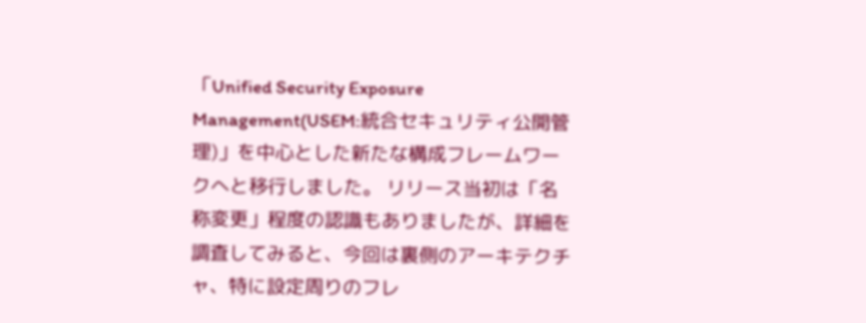「Unified Security Exposure Management(USEM:統合セキュリティ公開管理)」を中心とした新たな構成フレームワークへと移行しました。 リリース当初は「名称変更」程度の認識もありましたが、詳細を調査してみると、今回は裏側のアーキテクチャ、特に設定周りのフレ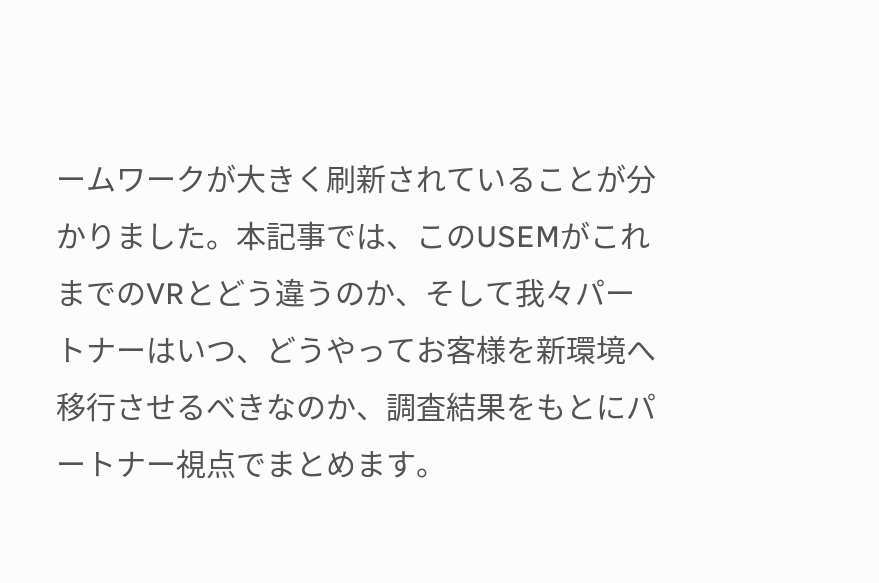ームワークが大きく刷新されていることが分かりました。本記事では、このUSEMがこれまでのVRとどう違うのか、そして我々パートナーはいつ、どうやってお客様を新環境へ移行させるべきなのか、調査結果をもとにパートナー視点でまとめます。